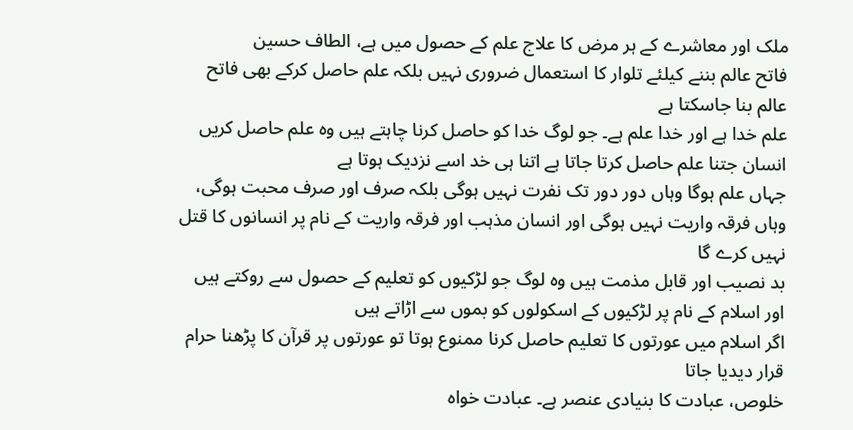ملک اور معاشرے کے ہر مرض کا علاج علم کے حصول میں ہے، الطاف حسین
فاتح عالم بننے کیلئے تلوار کا استعمال ضروری نہیں بلکہ علم حاصل کرکے بھی فاتح عالم بنا جاسکتا ہے
علم خدا ہے اور خدا علم ہے۔ جو لوگ خدا کو حاصل کرنا چاہتے ہیں وہ علم حاصل کریں
انسان جتنا علم حاصل کرتا جاتا ہے اتنا ہی خد اسے نزدیک ہوتا ہے
جہاں علم ہوگا وہاں دور دور تک نفرت نہیں ہوگی بلکہ صرف اور صرف محبت ہوگی، وہاں فرقہ واریت نہیں ہوگی اور انسان مذہب اور فرقہ واریت کے نام پر انسانوں کا قتل نہیں کرے گا
بد نصیب اور قابل مذمت ہیں وہ لوگ جو لڑکیوں کو تعلیم کے حصول سے روکتے ہیں اور اسلام کے نام پر لڑکیوں کے اسکولوں کو بموں سے اڑاتے ہیں
اگر اسلام میں عورتوں کا تعلیم حاصل کرنا ممنوع ہوتا تو عورتوں پر قرآن کا پڑھنا حرام قرار دیدیا جاتا
خلوص، عبادت کا بنیادی عنصر ہے۔ عبادت خواہ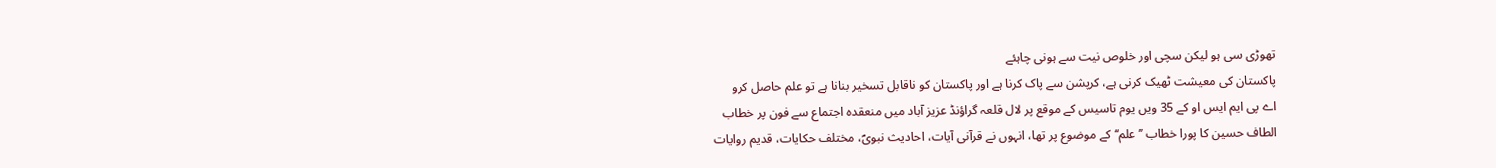تھوڑی سی ہو لیکن سچی اور خلوص نیت سے ہونی چاہئے
پاکستان کی معیشت ٹھیک کرنی ہے، کرپشن سے پاک کرنا ہے اور پاکستان کو ناقابل تسخیر بنانا ہے تو علم حاصل کرو
اے پی ایم ایس او کے 35 ویں یوم تاسیس کے موقع پر لال قلعہ گراؤنڈ عزیز آباد میں منعقدہ اجتماع سے فون پر خطاب
الطاف حسین کا پورا خطاب ’’علم‘‘ کے موضوع پر تھا، انہوں نے قرآنی آیات، احادیث نبویؐ، مختلف حکایات، قدیم روایات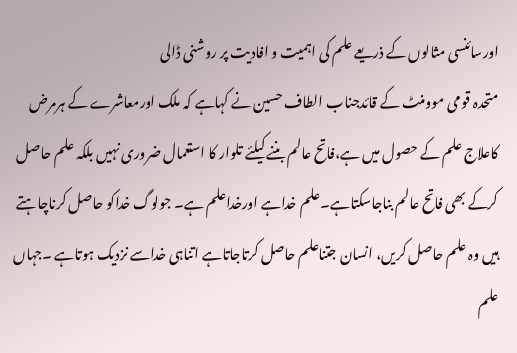اورسائنسی مثالوں کے ذریعے علم کی اہمیت و افادیت پر روشنی ڈالی
متحدہ قومی موومنٹ کے قائدجناب الطاف حسین نے کہاہے کہ ملک اورمعاشرے کے ہرمرض کاعلاج علم کے حصول میں ہے،فاتح عالم بننے کیلئے تلوار کا استعمال ضروری نہیں بلکہ علم حاصل کرکے بھی فاتح عالم بناجاسکتاہے۔علم خداہے اورخداعلم ہے۔ جولوگ خداکو حاصل کرناچاہتے ہیں وہ علم حاصل کریں، انسان جتناعلم حاصل کرتاجاتاہے اتناہی خداسے نزدیک ہوتاہے ۔جہاں علم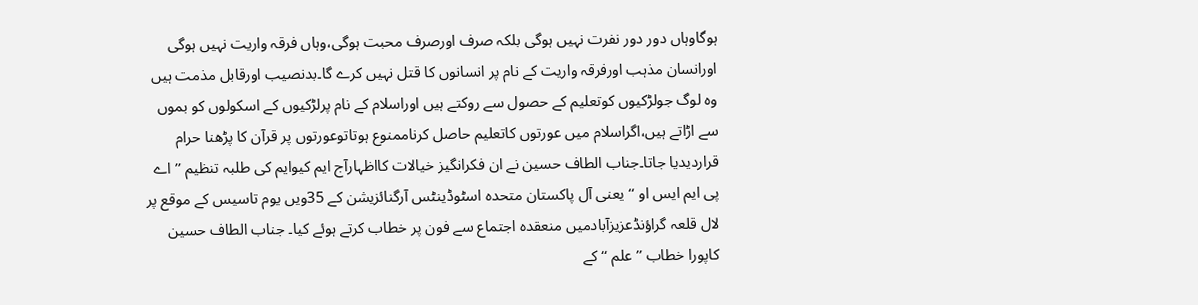ہوگاوہاں دور دور نفرت نہیں ہوگی بلکہ صرف اورصرف محبت ہوگی،وہاں فرقہ واریت نہیں ہوگی اورانسان مذہب اورفرقہ واریت کے نام پر انسانوں کا قتل نہیں کرے گا۔بدنصیب اورقابل مذمت ہیں وہ لوگ جولڑکیوں کوتعلیم کے حصول سے روکتے ہیں اوراسلام کے نام پرلڑکیوں کے اسکولوں کو بموں سے اڑاتے ہیں،اگراسلام میں عورتوں کاتعلیم حاصل کرناممنوع ہوتاتوعورتوں پر قرآن کا پڑھنا حرام قراردیدیا جاتا۔جناب الطاف حسین نے ان فکرانگیز خیالات کااظہارآج ایم کیوایم کی طلبہ تنظیم ’’ اے پی ایم ایس او ‘‘یعنی آل پاکستان متحدہ اسٹوڈینٹس آرگنائزیشن کے 35ویں یوم تاسیس کے موقع پر لال قلعہ گراؤنڈعزیزآبادمیں منعقدہ اجتماع سے فون پر خطاب کرتے ہوئے کیا۔ جناب الطاف حسین کاپورا خطاب ’’ علم ‘‘ کے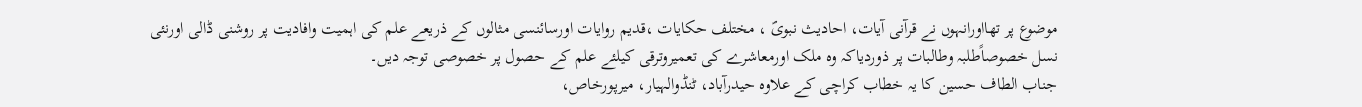موضوع پر تھااورانہوں نے قرآنی آیات، احادیث نبویؐ ، مختلف حکایات ،قدیم روایات اورسائنسی مثالوں کے ذریعے علم کی اہمیت وافادیت پر روشنی ڈالی اورنئی نسل خصوصاًطلبہ وطالبات پر ذوردیاکہ وہ ملک اورمعاشرے کی تعمیروترقی کیلئے علم کے حصول پر خصوصی توجہ دیں۔
جناب الطاف حسین کا یہ خطاب کراچی کے علاوہ حیدرآباد، ٹنڈوالہیار، میرپورخاص،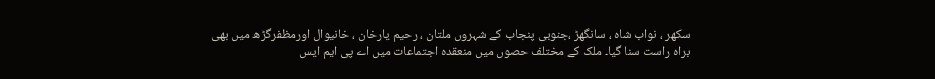سکھر ، نواب شاہ ، سانگھڑ ،جنوبی پنجاب کے شہروں ملتان ، رحیم یارخان ، خانیوال اورمظفرگڑھ میں بھی براہ راست سنا گیا۔ ملک کے مختلف حصوں میں منعقدہ اجتماعات میں اے پی ایم ایس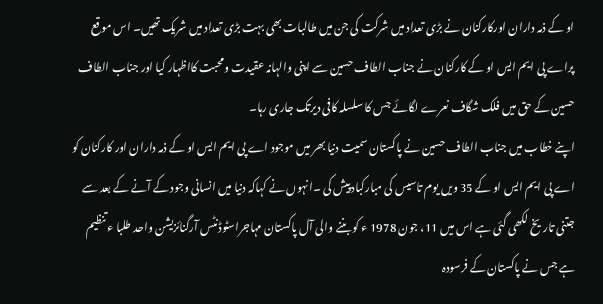او کے ذمہ داران اورکارکنان نے بڑی تعداد میں شرکت کی جن میں طالبات بھی بہت بڑی تعداد میں شریک تھیں۔ اس موقع پراے پی ایم ایس او کے کارکنان نے جناب الطاف حسین سے اپنی والہانہ عقیدت ومحبت کااظہار کیا اور جناب الطاف حسین کے حق میں فلک شگاف نعرے لگائے جس کا سلسلہ کافی دیرتک جاری رہا۔
اپنے خطاب میں جناب الطاف حسین نے پاکستان سمیت دنیا بھر میں موجود اے پی ایم ایس او کے ذمہ داران اور کارکنان کو اے پی ایم ایس او کے 35 ویں یوم تاسیس کی مبارکباد پیش کی ۔انہوں نے کہاکہ دنیا میں انسانی وجود کے آنے کے بعد سے جتنی تاریخ لکھی گئی ہے اس میں 11، جون 1978 ء کو بننے والی آل پاکستان مہاجراسٹوڈنٹس آرگنائزیشن واحد طلبا ء تنظیم ہے جس نے پاکستان کے فرسودہ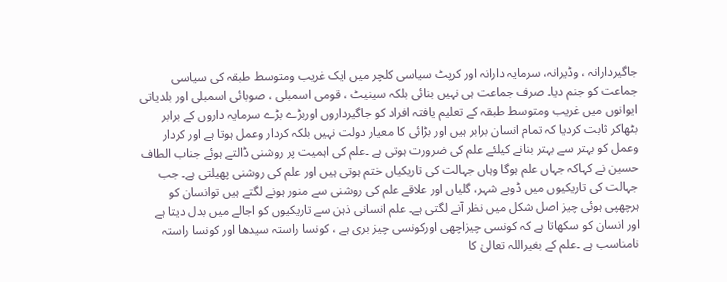جاگیردارانہ ، وڈیرانہ، سرمایہ دارانہ اور کرپٹ سیاسی کلچر میں ایک غریب ومتوسط طبقہ کی سیاسی جماعت کو جنم دیا۔ صرف جماعت ہی نہیں بنائی بلکہ سینیٹ ، قومی اسمبلی ، صوبائی اسمبلی اور بلدیاتی ایوانوں میں غریب ومتوسط طبقہ کے تعلیم یافتہ افراد کو جاگیرداروں اوربڑے بڑے سرمایہ داروں کے برابر بٹھاکر ثابت کردیا کہ تمام انسان برابر ہیں اور بڑائی کا معیار دولت نہیں بلکہ کردار وعمل ہوتا ہے اور کردار وعمل کو بہتر سے بہتر بنانے کیلئے علم کی ضرورت ہوتی ہے ۔علم کی اہمیت پر روشنی ڈالتے ہوئے جناب الطاف حسین نے کہاکہ جہاں علم ہوگا وہاں جہالت کی تاریکیاں ختم ہوتی ہیں اور علم کی روشنی پھیلتی ہے۔ جب جہالت کی تاریکیوں میں ڈوبے شہر، گلیاں اور علاقے علم کی روشنی سے منور ہونے لگتے ہیں توانسان کو ہرچھپی ہوئی چیز اصل شکل میں نظر آنے لگتی ہے۔ علم انسانی ذہن سے تاریکیوں کو اجالے میں بدل دیتا ہے اور انسان کو سکھاتا ہے کہ کونسی چیزاچھی اورکونسی چیز بری ہے ، کونسا راستہ سیدھا اور کونسا راستہ نامناسب ہے ۔علم کے بغیراللہ تعالیٰ کا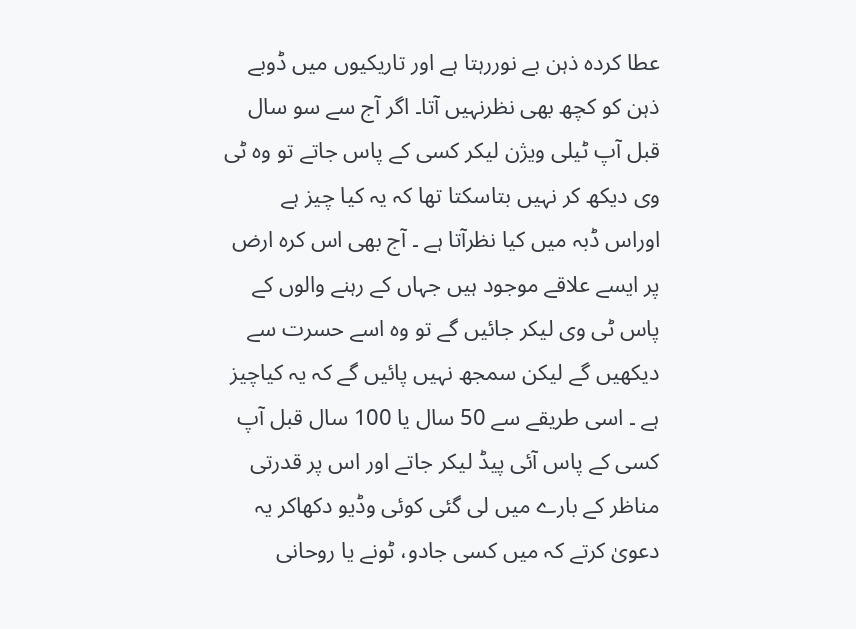عطا کردہ ذہن بے نوررہتا ہے اور تاریکیوں میں ڈوبے ذہن کو کچھ بھی نظرنہیں آتا۔ اگر آج سے سو سال قبل آپ ٹیلی ویژن لیکر کسی کے پاس جاتے تو وہ ٹی وی دیکھ کر نہیں بتاسکتا تھا کہ یہ کیا چیز ہے اوراس ڈبہ میں کیا نظرآتا ہے ۔ آج بھی اس کرہ ارض پر ایسے علاقے موجود ہیں جہاں کے رہنے والوں کے پاس ٹی وی لیکر جائیں گے تو وہ اسے حسرت سے دیکھیں گے لیکن سمجھ نہیں پائیں گے کہ یہ کیاچیز ہے ۔ اسی طریقے سے 50 سال یا 100 سال قبل آپ کسی کے پاس آئی پیڈ لیکر جاتے اور اس پر قدرتی مناظر کے بارے میں لی گئی کوئی وڈیو دکھاکر یہ دعویٰ کرتے کہ میں کسی جادو، ٹونے یا روحانی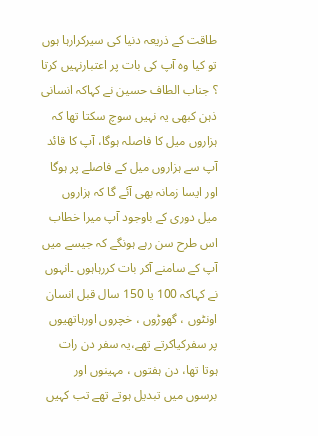طاقت کے ذریعہ دنیا کی سیرکرارہا ہوں تو کیا وہ آپ کی بات پر اعتبارنہیں کرتا ؟ جناب الطاف حسین نے کہاکہ انسانی ذہن کبھی یہ نہیں سوچ سکتا تھا کہ ہزاروں میل کا فاصلہ ہوگا، آپ کا قائد آپ سے ہزاروں میل کے فاصلے پر ہوگا اور ایسا زمانہ بھی آئے گا کہ ہزاروں میل دوری کے باوجود آپ میرا خطاب اس طرح سن رہے ہونگے کہ جیسے میں آپ کے سامنے آکر بات کررہاہوں ۔انہوں نے کہاکہ 100 یا 150 سال قبل انسان اونٹوں ، گھوڑوں ، خچروں اورہاتھیوں پر سفرکیاکرتے تھے،یہ سفر دن رات ہوتا تھا، دن ہفتوں ، مہینوں اور برسوں میں تبدیل ہوتے تھے تب کہیں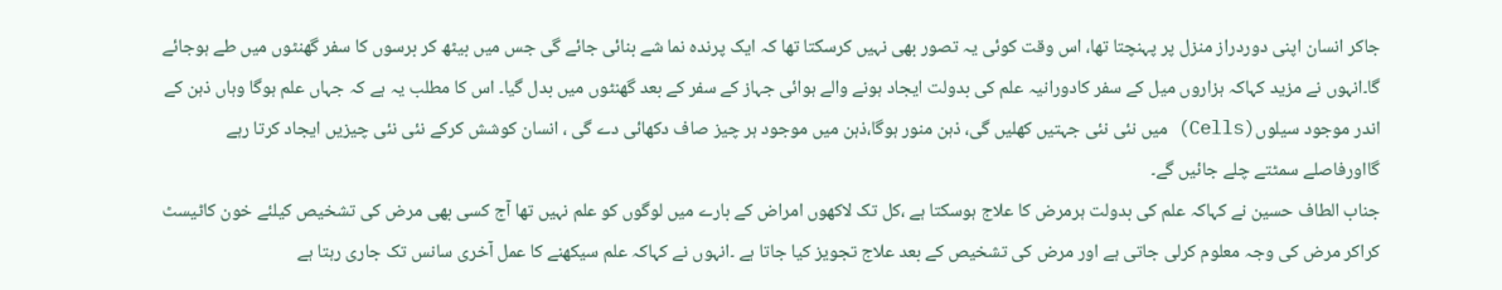جاکر انسان اپنی دوردراز منزل پر پہنچتا تھا، اس وقت کوئی یہ تصور بھی نہیں کرسکتا تھا کہ ایک پرندہ نما شے بنائی جائے گی جس میں بیٹھ کر برسوں کا سفر گھنٹوں میں طے ہوجائے گا۔انہوں نے مزید کہاکہ ہزاروں میل کے سفر کادورانیہ علم کی بدولت ایجاد ہونے والے ہوائی جہاز کے سفر کے بعد گھنٹوں میں بدل گیا۔ اس کا مطلب یہ ہے کہ جہاں علم ہوگا وہاں ذہن کے اندر موجود سیلوں(Cells) میں نئی نئی جہتیں کھلیں گی، ذہن منور ہوگا،ذہن میں موجود ہر چیز صاف دکھائی دے گی ، انسان کوشش کرکے نئی نئی چیزیں ایجاد کرتا رہے گااورفاصلے سمٹتے چلے جائیں گے۔
جناب الطاف حسین نے کہاکہ علم کی بدولت ہرمرض کا علاج ہوسکتا ہے ،کل تک لاکھوں امراض کے بارے میں لوگوں کو علم نہیں تھا آج کسی بھی مرض کی تشخیص کیلئے خون کاٹیسٹ کراکر مرض کی وجہ معلوم کرلی جاتی ہے اور مرض کی تشخیص کے بعد علاج تجویز کیا جاتا ہے ۔انہوں نے کہاکہ علم سیکھنے کا عمل آخری سانس تک جاری رہتا ہے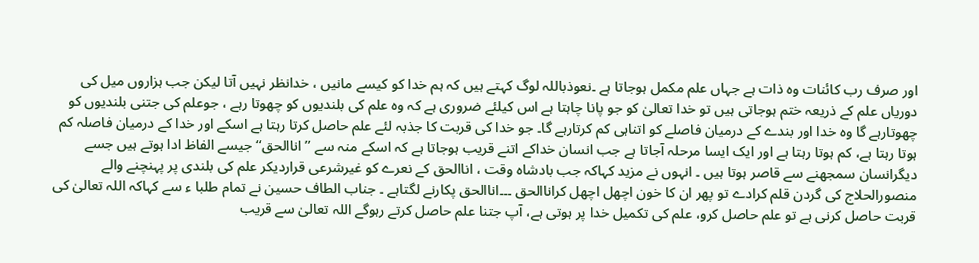اور صرف رب کائنات وہ ذات ہے جہاں علم مکمل ہوجاتا ہے ۔نعوذباللہ لوگ کہتے ہیں کہ ہم خدا کو کیسے مانیں ، خدانظر نہیں آتا لیکن جب ہزاروں میل کی دوریاں علم کے ذریعہ ختم ہوجاتی ہیں تو خدا تعالیٰ کو جو پانا چاہتا ہے اس کیلئے ضروری ہے کہ وہ علم کی بلندیوں کو چھوتا رہے ، جوعلم کی جتنی بلندیوں کو چھوتارہے گا وہ خدا اور بندے کے درمیان فاصلے کو اتناہی کم کرتارہے گا۔ جو خدا کی قربت کا جذبہ لئے علم حاصل کرتا رہتا ہے اسکے اور خدا کے درمیان فاصلہ کم ہوتا رہتا ہے، کم ہوتا رہتا ہے اور ایک ایسا مرحلہ آجاتا ہے جب انسان خداکے اتنے قریب ہوجاتا ہے کہ اسکے منہ سے ’’اناالحق‘‘ جیسے الفاظ ادا ہوتے ہیں جسے دیگرانسان سمجھنے سے قاصر ہوتا ہیں ۔ انہوں نے مزید کہاکہ جب بادشاہ وقت ، اناالحق کے نعرے کو غیرشرعی قراردیکر علم کی بلندی پر پہنچنے والے منصورالحلاج کی گردن قلم کرادے تو پھر ان کا خون اچھل اچھل کراناالحق ۔۔۔اناالحق پکارنے لگتاہے ۔ جناب الطاف حسین نے تمام طلبا ء سے کہاکہ اللہ تعالیٰ کی قربت حاصل کرنی ہے تو علم حاصل کرو، علم کی تکمیل خدا پر ہوتی ہے، آپ جتنا علم حاصل کرتے رہوگے اللہ تعالیٰ سے قریب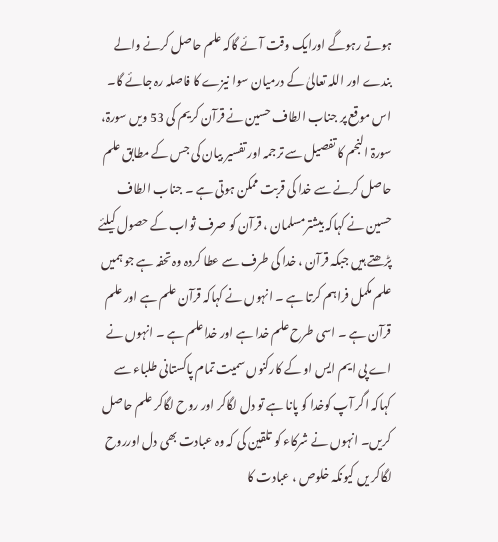ہوتے رہوگے اورایک وقت آئے گاکہ علم حاصل کرنے والے بندے اور اللہ تعالیٰ کے درمیان سوا نیزے کا فاصلہ رہ جائے گا۔
اس موقع پر جناب الطاف حسین نے قرآن کریم کی 53 ویں سورۃ، سورۃ النجم کا تفصیل سے ترجمہ اور تفسیر بیان کی جس کے مطابق علم حاصل کرنے سے خدا کی قربت ممکن ہوتی ہے ۔ جناب الطاف حسین نے کہاکہ بیشترمسلمان ، قرآن کو صرف ثواب کے حصول کیلئے پڑھتے ہیں جبکہ قرآن ، خدا کی طرف سے عطا کردہ وہ تحفہ ہے جو ہمیں علم مکمل فراہم کرتا ہے ۔ انہوں نے کہاکہ قرآن علم ہے اور علم قرآن ہے ۔ اسی طرح علم خدا ہے اور خداعلم ہے ۔ انہوں نے اے پی ایم ایس او کے کارکنوں سمیت تمام پاکستانی طلباء سے کہاکہ اگر آپ کوخدا کو پانا ہے تو دل لگاکر اور روح لگاکر علم حاصل کریں۔ انہوں نے شرکاء کو تلقین کی کہ وہ عبادت بھی دل اورروح لگاکر یں کیونکہ خلوص ، عبادت کا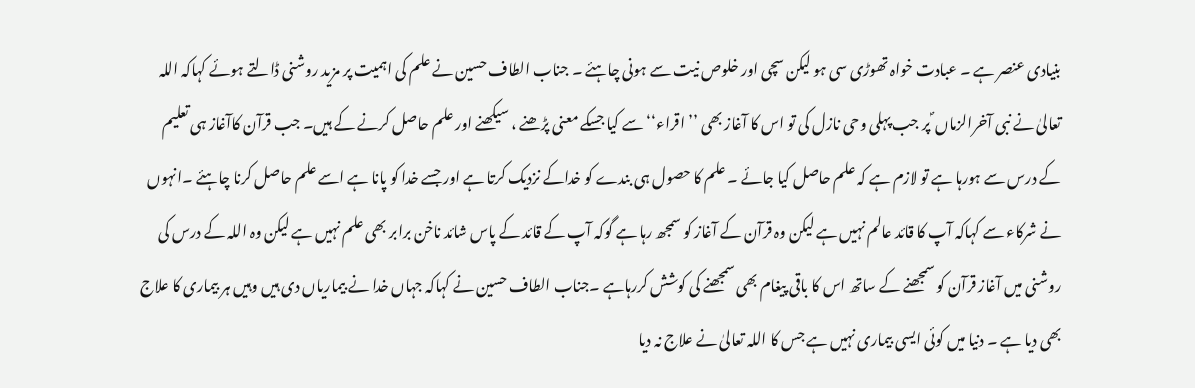بنیادی عنصر ہے ۔ عبادت خواہ تھوڑی سی ہو لیکن سچی اور خلوص نیت سے ہونی چاہئے ۔ جناب الطاف حسین نے علم کی اہمیت پر مزید روشنی ڈالتے ہوئے کہاکہ اللہ تعالیٰ نے نبی آخرالزماں ؐ پر جب پہلی وحی نازل کی تو اس کا آغاز بھی ’’اقراء‘‘ سے کیا جسکے معنی پڑھنے ، سیکھنے اور علم حاصل کرنے کے ہیں۔ جب قرآن کاآغاز ہی تعلیم کے درس سے ہورہا ہے تو لازم ہے کہ علم حاصل کیا جائے ۔ علم کا حصول ہی بندے کو خداکے نزدیک کرتا ہے اور جسے خدا کو پانا ہے اسے علم حاصل کرنا چاہئے ۔انہوں نے شرکاء سے کہاکہ آپ کا قائد عالم نہیں ہے لیکن وہ قرآن کے آغاز کو سمجھ رہا ہے گوکہ آپ کے قائد کے پاس شائد ناخن برابر بھی علم نہیں ہے لیکن وہ اللہ کے درس کی روشنی میں آغاز قرآن کو سمجھنے کے ساتھ اس کا باقی پیغام بھی سمجھنے کی کوشش کررہاہے ۔جناب الطاف حسین نے کہاکہ جہاں خدا نے بیماریاں دی ہیں وہیں ہر بیماری کا علاج بھی دیا ہے ۔ دنیا میں کوئی ایسی بیماری نہیں ہے جس کا اللہ تعالیٰ نے علاج نہ دیا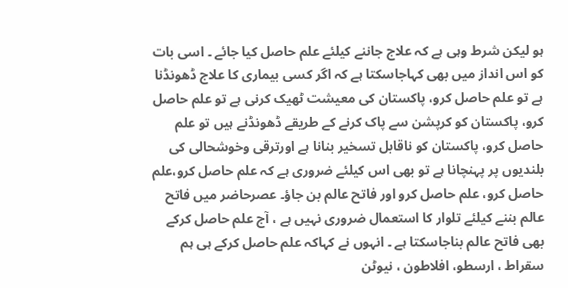ہو لیکن شرط وہی ہے کہ علاج جاننے کیلئے علم حاصل کیا جائے ۔ اسی بات کو اس انداز میں بھی کہاجاسکتا ہے کہ اگر کسی بیماری کا علاج ڈھونڈنا ہے تو علم حاصل کرو، پاکستان کی معیشت ٹھیک کرنی ہے تو علم حاصل کرو، پاکستان کو کرپشن سے پاک کرنے کے طریقے ڈھونڈنے ہیں تو علم حاصل کرو، پاکستان کو ناقابل تسخیر بنانا ہے اورترقی وخوشحالی کی بلندیوں پر پہنچانا ہے تو بھی اس کیلئے ضروری ہے کہ علم حاصل کرو،علم حاصل کرو، علم حاصل کرو اور فاتح عالم بن جاؤ۔ عصرحاضر میں فاتح عالم بننے کیلئے تلوار کا استعمال ضروری نہیں ہے ، آج علم حاصل کرکے بھی فاتح عالم بناجاسکتا ہے ۔ انہوں نے کہاکہ علم حاصل کرکے ہی ہم سقراط ، ارسطو، افلاطون ، نیوٹن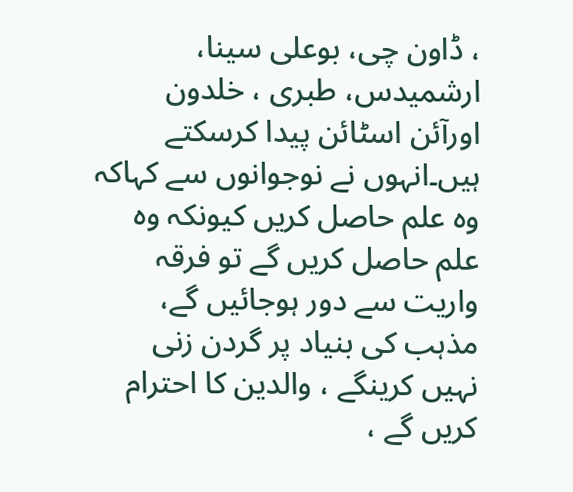، ڈاون چی، بوعلی سینا، ارشمیدس، طبری ، خلدون اورآئن اسٹائن پیدا کرسکتے ہیں۔انہوں نے نوجوانوں سے کہاکہ وہ علم حاصل کریں کیونکہ وہ علم حاصل کریں گے تو فرقہ واریت سے دور ہوجائیں گے، مذہب کی بنیاد پر گردن زنی نہیں کرینگے ، والدین کا احترام کریں گے ،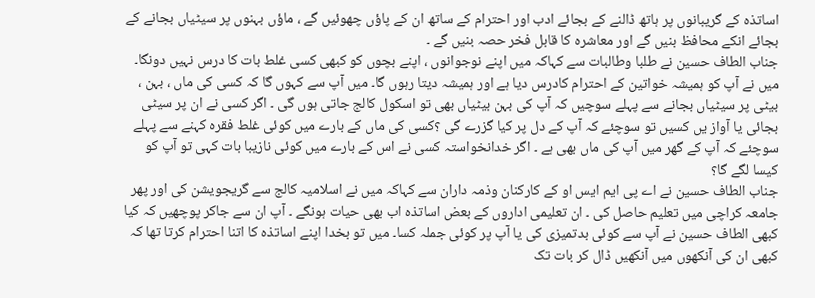اساتذہ کے گریبانوں پر ہاتھ ڈالنے کے بجائے ادب اور احترام کے ساتھ ان کے پاؤں چھوئیں گے ، ماؤں بہنوں پر سیٹیاں بجانے کے بجائے انکے محافظ بنیں گے اور معاشرہ کا قابل فخر حصہ بنیں گے ۔
جناب الطاف حسین نے طلبا وطالبات سے کہاکہ میں اپنے نوجوانوں ، اپنے بچوں کو کبھی کسی غلط بات کا درس نہیں دونگا۔ میں نے آپ کو ہمیشہ خواتین کے احترام کادرس دیا ہے اور ہمیشہ دیتا رہوں گا۔ میں آپ سے کہوں گا کہ کسی کی ماں ، بہن ، بیٹی پر سیٹیاں بجانے سے پہلے سوچیں کہ آپ کی بہن بیٹیاں بھی تو اسکول کالج جاتی ہوں گی ۔ اگر کسی نے ان پر سیٹی بجائی یا آواز یں کسیں تو سوچئے کہ آپ کے دل پر کیا گزرے گی ؟کسی کی ماں کے بارے میں کوئی غلط فقرہ کہنے سے پہلے سوچئے کہ آپ کے گھر میں آپ کی ماں بھی ہے ۔ اگر خدانخواستہ کسی نے اس کے بارے میں کوئی نازیبا بات کہی تو آپ کو کیسا لگے گا؟
جناب الطاف حسین نے اے پی ایم ایس او کے کارکنان وذمہ داران سے کہاکہ میں نے اسلامیہ کالج سے گریجویشن کی اور پھر جامعہ کراچی میں تعلیم حاصل کی ۔ ان تعلیمی اداروں کے بعض اساتذہ اب بھی حیات ہونگے ۔ آپ ان سے جاکر پوچھیں کہ کیا کبھی الطاف حسین نے آپ سے کوئی بدتمیزی کی یا آپ پر کوئی جملہ کسا۔ میں تو بخدا اپنے اساتذہ کا اتنا احترام کرتا تھا کہ کبھی ان کی آنکھوں میں آنکھیں ڈال کر بات تک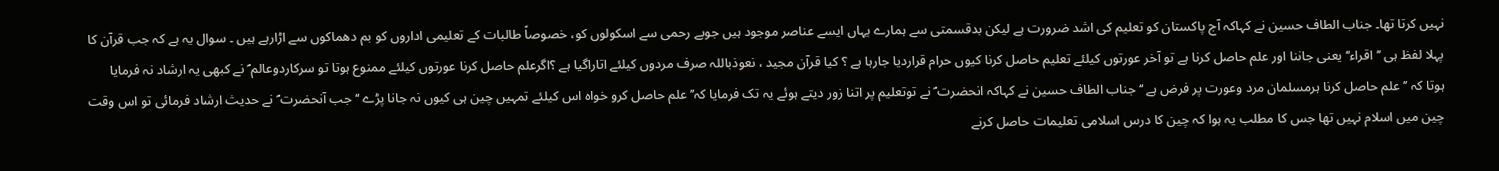نہیں کرتا تھا۔ جناب الطاف حسین نے کہاکہ آج پاکستان کو تعلیم کی اشد ضرورت ہے لیکن بدقسمتی سے ہمارے یہاں ایسے عناصر موجود ہیں جوبے رحمی سے اسکولوں کو، خصوصاً طالبات کے تعلیمی اداروں کو بم دھماکوں سے اڑارہے ہیں ۔ سوال یہ ہے کہ جب قرآن کا پہلا لفظ ہی ’’اقراء‘‘ یعنی جاننا اور علم حاصل کرنا ہے تو آخر عورتوں کیلئے تعلیم حاصل کرنا کیوں حرام قراردیا جارہا ہے ؟ کیا قرآن مجید ، نعوذباللہ صرف مردوں کیلئے اتاراگیا ہے ؟اگرعلم حاصل کرنا عورتوں کیلئے ممنوع ہوتا تو سرکاردوعالم ؐ نے کبھی یہ ارشاد نہ فرمایا
ہوتا کہ ’’علم حاصل کرنا ہرمسلمان مرد وعورت پر فرض ہے ‘‘ جناب الطاف حسین نے کہاکہ انحضرت ؐ نے توتعلیم پر اتنا زور دیتے ہوئے یہ تک فرمایا کہ’’ علم حاصل کرو خواہ اس کیلئے تمہیں چین ہی کیوں نہ جانا پڑے ‘‘ جب آنحضرت ؐ نے حدیث ارشاد فرمائی تو اس وقت چین میں اسلام نہیں تھا جس کا مطلب یہ ہوا کہ چین کا درس اسلامی تعلیمات حاصل کرنے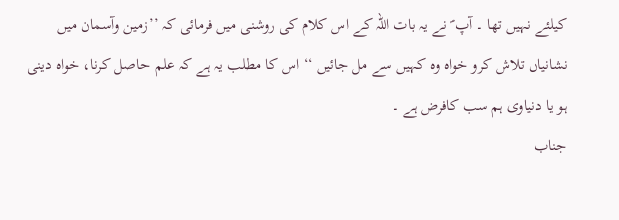کیلئے نہیں تھا ۔ آپ ؐ نے یہ بات اللہ کے اس کلام کی روشنی میں فرمائی کہ ’’زمین وآسمان میں نشانیاں تلاش کرو خواہ وہ کہیں سے مل جائیں ‘‘ اس کا مطلب یہ ہے کہ علم حاصل کرنا، خواہ دینی ہو یا دنیاوی ہم سب کافرض ہے ۔
جناب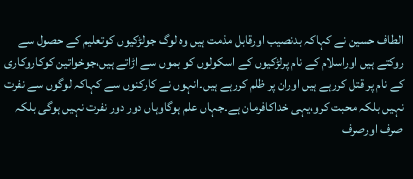الطاف حسین نے کہاکہ بدنصیب اورقابل مذمت ہیں وہ لوگ جولڑکیوں کوتعلیم کے حصول سے روکتے ہیں اوراسلام کے نام پرلڑکیوں کے اسکولوں کو بموں سے اڑاتے ہیں،جوخواتین کوکاروکاری کے نام پر قتل کررہے ہیں اوران پر ظلم کررہے ہیں۔انہوں نے کارکنوں سے کہاکہ لوگوں سے نفرت نہیں بلکہ محبت کرو،یہی خداکافرمان ہے۔جہاں علم ہوگاوہاں دور دور نفرت نہیں ہوگی بلکہ صرف اورصرف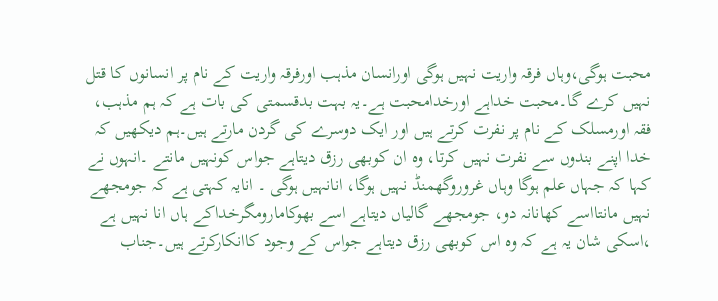محبت ہوگی،وہاں فرقہ واریت نہیں ہوگی اورانسان مذہب اورفرقہ واریت کے نام پر انسانوں کا قتل نہیں کرے گا۔محبت خداہے اورخدامحبت ہے۔یہ بہت بدقسمتی کی بات ہے کہ ہم مذہب، فقہ اورمسلک کے نام پر نفرت کرتے ہیں اور ایک دوسرے کی گردن مارتے ہیں۔ہم دیکھیں کہ خدا اپنے بندوں سے نفرت نہیں کرتا، وہ ان کوبھی رزق دیتاہے جواس کونہیں مانتے ۔انہوں نے کہا کہ جہاں علم ہوگا وہاں غروروگھمنڈ نہیں ہوگا، انانہیں ہوگی ۔ انایہ کہتی ہے کہ جومجھے نہیں مانتااسے کھانانہ دو، جومجھے گالیاں دیتاہے اسے بھوکامارومگرخداکے ہاں انا نہیں ہے ،اسکی شان یہ ہے کہ وہ اس کوبھی رزق دیتاہے جواس کے وجود کاانکارکرتے ہیں۔جناب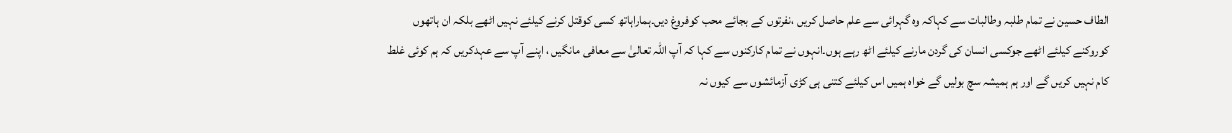الطاف حسین نے تمام طلبہ وطالبات سے کہاکہ وہ گہرائی سے علم حاصل کریں ،نفرتوں کے بجائے محب کوفروغ دیں۔ہماراہاتھ کسی کوقتل کرنے کیلئے نہیں اٹھے بلکہ ان ہاتھوں کوروکنے کیلئے اٹھے جوکسی انسان کی گردن مارنے کیلئے اٹھ رہے ہوں۔انہوں نے تمام کارکنوں سے کہا کہ آپ اللہ تعالیٰ سے معافی مانگیں ، اپنے آپ سے عہدکریں کہ ہم کوئی غلط کام نہیں کریں گے اور ہم ہمیشہ سچ بولیں گے خواہ ہمیں اس کیلئے کتنی ہی کڑی آزمائشوں سے کیوں نہ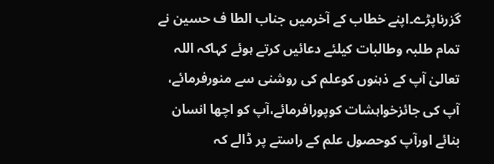گزرناپڑے۔اپنے خطاب کے آخرمیں جناب الطا ف حسین نے تمام طلبہ وطالبات کیلئے دعائیں کرتے ہوئے کہاکہ اللہ تعالیٰ آپ کے ذہنوں کوعلم کی روشنی سے منورفرمائے، آپ کی جائزخواہشات کوپورافرمائے،آپ کو اچھا انسان بنائے اورآپ کوحصول علم کے راستے پر ڈالے کہ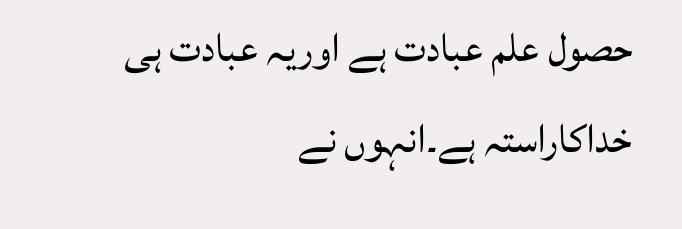حصول علم عبادت ہے اوریہ عبادت ہی خداکاراستہ ہے۔انہوں نے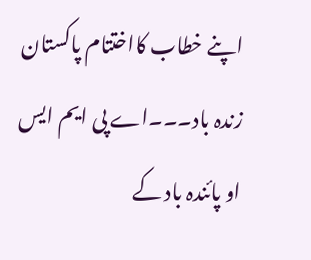اپنے خطاب کااختتام پاکستان زندہ باد۔۔۔اے پی ایم ایس او پائندہ باد کے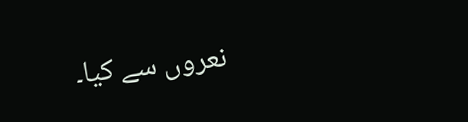نعروں سے کیا۔